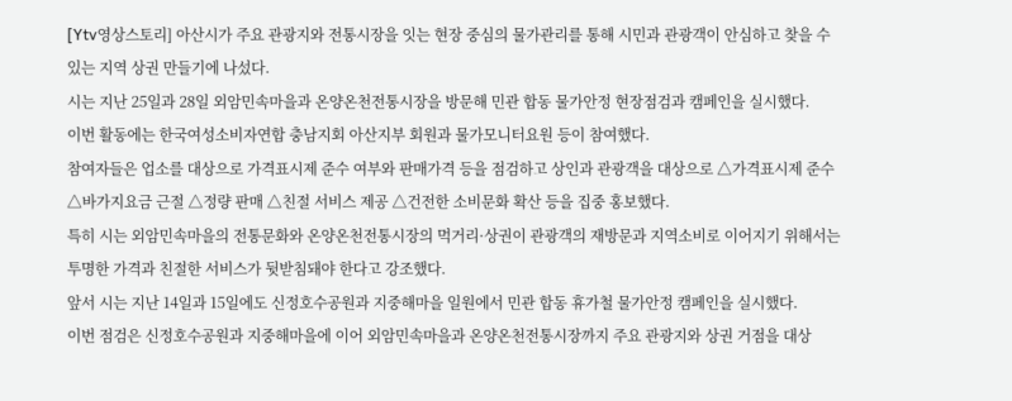[Ytv영상스토리] 아산시가 주요 관광지와 전통시장을 잇는 현장 중심의 물가관리를 통해 시민과 관광객이 안심하고 찾을 수 있는 지역 상권 만들기에 나섰다.
시는 지난 25일과 28일 외암민속마을과 온양온천전통시장을 방문해 민관 합동 물가안정 현장점검과 캠페인을 실시했다.
이번 활동에는 한국여성소비자연합 충남지회 아산지부 회원과 물가모니터요원 등이 참여했다.
참여자들은 업소를 대상으로 가격표시제 준수 여부와 판매가격 등을 점검하고 상인과 관광객을 대상으로 △가격표시제 준수 △바가지요금 근절 △정량 판매 △친절 서비스 제공 △건전한 소비문화 확산 등을 집중 홍보했다.
특히 시는 외암민속마을의 전통문화와 온양온천전통시장의 먹거리·상권이 관광객의 재방문과 지역소비로 이어지기 위해서는 투명한 가격과 친절한 서비스가 뒷받침돼야 한다고 강조했다.
앞서 시는 지난 14일과 15일에도 신정호수공원과 지중해마을 일원에서 민관 합동 휴가철 물가안정 캠페인을 실시했다.
이번 점검은 신정호수공원과 지중해마을에 이어 외암민속마을과 온양온천전통시장까지 주요 관광지와 상권 거점을 대상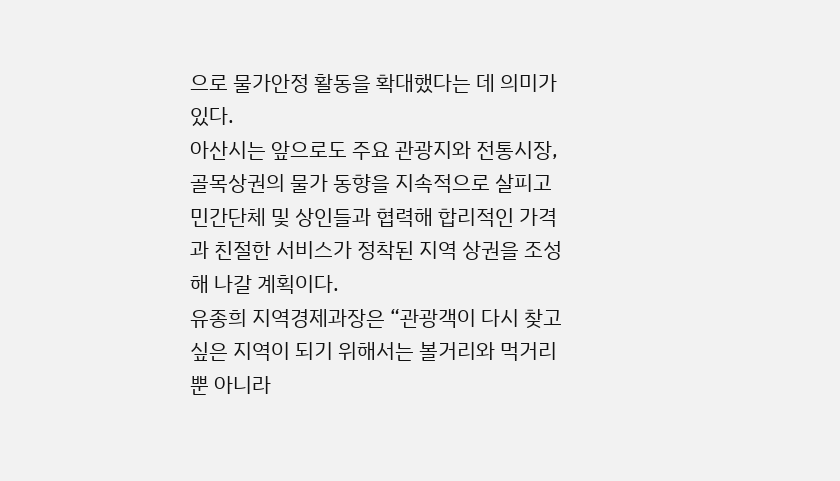으로 물가안정 활동을 확대했다는 데 의미가 있다.
아산시는 앞으로도 주요 관광지와 전통시장, 골목상권의 물가 동향을 지속적으로 살피고 민간단체 및 상인들과 협력해 합리적인 가격과 친절한 서비스가 정착된 지역 상권을 조성해 나갈 계획이다.
유종희 지역경제과장은 “관광객이 다시 찾고 싶은 지역이 되기 위해서는 볼거리와 먹거리뿐 아니라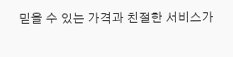믿을 수 있는 가격과 친절한 서비스가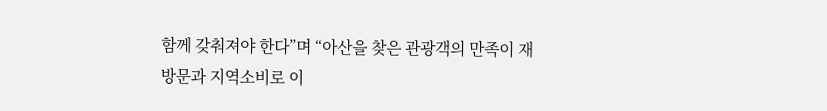함께 갖춰져야 한다”며 “아산을 찾은 관광객의 만족이 재방문과 지역소비로 이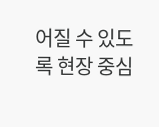어질 수 있도록 현장 중심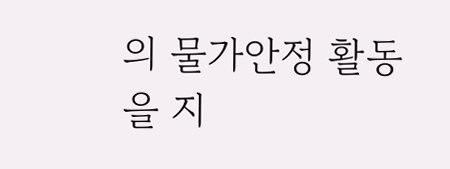의 물가안정 활동을 지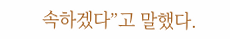속하겠다”고 말했다.